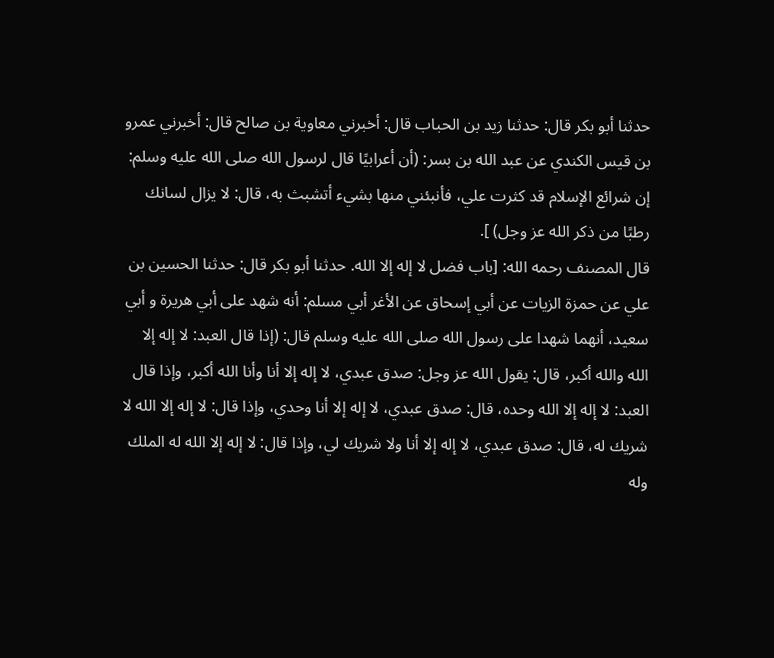حدثنا أبو بكر قال: حدثنا زيد بن الحباب قال: أخبرني معاوية بن صالح قال: أخبرني عمرو بن قيس الكندي عن عبد الله بن بسر: (أن أعرابيًا قال لرسول الله صلى الله عليه وسلم: إن شرائع الإسلام قد كثرت علي، فأنبئني منها بشيء أتشبث به، قال: لا يزال لسانك رطبًا من ذكر الله عز وجل) ].
قال المصنف رحمه الله: [باب فضل لا إله إلا الله. حدثنا أبو بكر قال: حدثنا الحسين بن علي عن حمزة الزيات عن أبي إسحاق عن الأغر أبي مسلم: أنه شهد على أبي هريرة و أبي سعيد، أنهما شهدا على رسول الله صلى الله عليه وسلم قال: (إذا قال العبد: لا إله إلا الله والله أكبر، قال: يقول الله عز وجل: صدق عبدي، لا إله إلا أنا وأنا الله أكبر، وإذا قال العبد: لا إله إلا الله وحده، قال: صدق عبدي، لا إله إلا أنا وحدي، وإذا قال: لا إله إلا الله لا شريك له، قال: صدق عبدي، لا إله إلا أنا ولا شريك لي، وإذا قال: لا إله إلا الله له الملك وله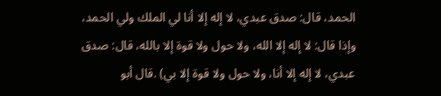الحمد، قال: صدق عبدي، لا إله إلا أنا لي الملك ولي الحمد، وإذا قال: لا إله إلا الله، ولا حول ولا قوة إلا بالله، قال: صدق عبدي، لا إله إلا أنا، ولا حول ولا قوة إلا بي) .قال أبو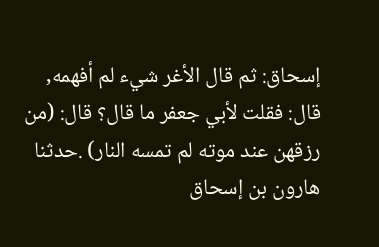إسحاق: ثم قال الأغر شيء لم أفهمه, قال: فقلت لأبي جعفر ما قال؟ قال: (من رزقهن عند موته لم تمسه النار) .حدثنا هارون بن إسحاق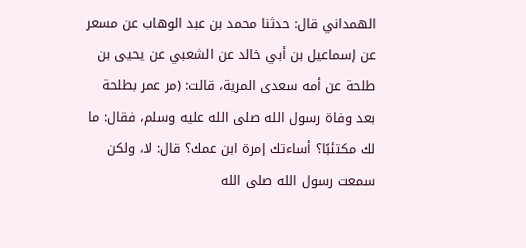الهمداني قال: حدثنا محمد بن عبد الوهاب عن مسعر عن إسماعيل بن أبي خالد عن الشعبي عن يحيى بن طلحة عن أمه سعدى المرية، قالت: (مر عمر بطلحة بعد وفاة رسول الله صلى الله عليه وسلم، فقال: ما لك مكتئبًا؟ أساءتك إمرة ابن عمك؟ قال: لا، ولكن سمعت رسول الله صلى الله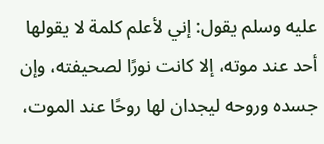عليه وسلم يقول: إني لأعلم كلمة لا يقولها أحد عند موته، إلا كانت نورًا لصحيفته، وإن جسده وروحه ليجدان لها روحًا عند الموت،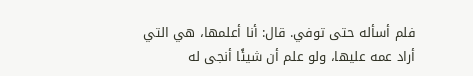فلم أسأله حتى توفي. قال: أنا أعلمها، هي التي أراد عمه عليها، ولو علم أن شيئًا أنجى له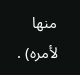منها لأمره) .